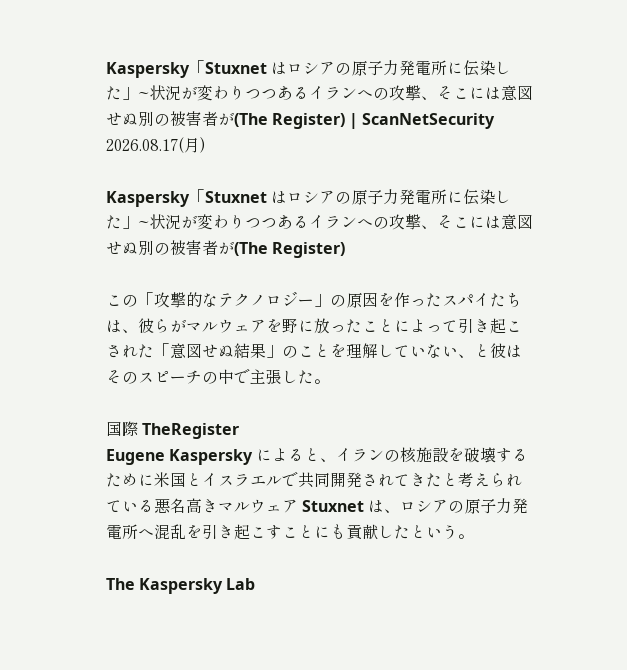Kaspersky「Stuxnet はロシアの原子力発電所に伝染した」~状況が変わりつつあるイランへの攻撃、そこには意図せぬ別の被害者が(The Register) | ScanNetSecurity
2026.08.17(月)

Kaspersky「Stuxnet はロシアの原子力発電所に伝染した」~状況が変わりつつあるイランへの攻撃、そこには意図せぬ別の被害者が(The Register)

この「攻撃的なテクノロジー」の原因を作ったスパイたちは、彼らがマルウェアを野に放ったことによって引き起こされた「意図せぬ結果」のことを理解していない、と彼はそのスピーチの中で主張した。

国際 TheRegister
Eugene Kaspersky によると、イランの核施設を破壊するために米国とイスラエルで共同開発されてきたと考えられている悪名高きマルウェア Stuxnet は、ロシアの原子力発電所へ混乱を引き起こすことにも貢献したという。

The Kaspersky Lab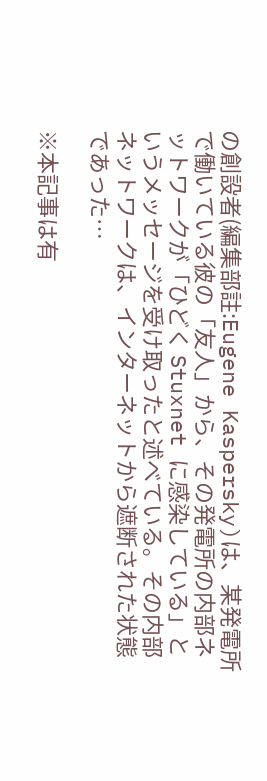の創設者(編集部註:Eugene Kaspersky)は、某発電所で働いている彼の「友人」から、その発電所の内部ネットワークが「ひどく Stuxnet に感染している」というメッセージを受け取ったと述べている。その内部ネットワークは、インターネットから遮断された状態であった…

※本記事は有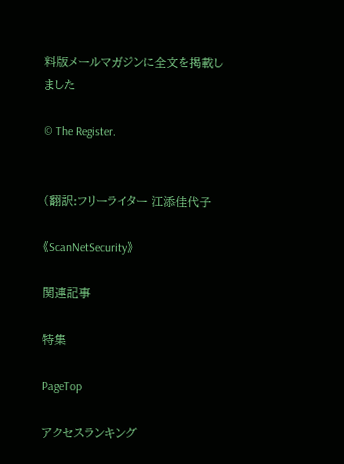料版メールマガジンに全文を掲載しました

© The Register.


(翻訳:フリーライター 江添佳代子

《ScanNetSecurity》

関連記事

特集

PageTop

アクセスランキング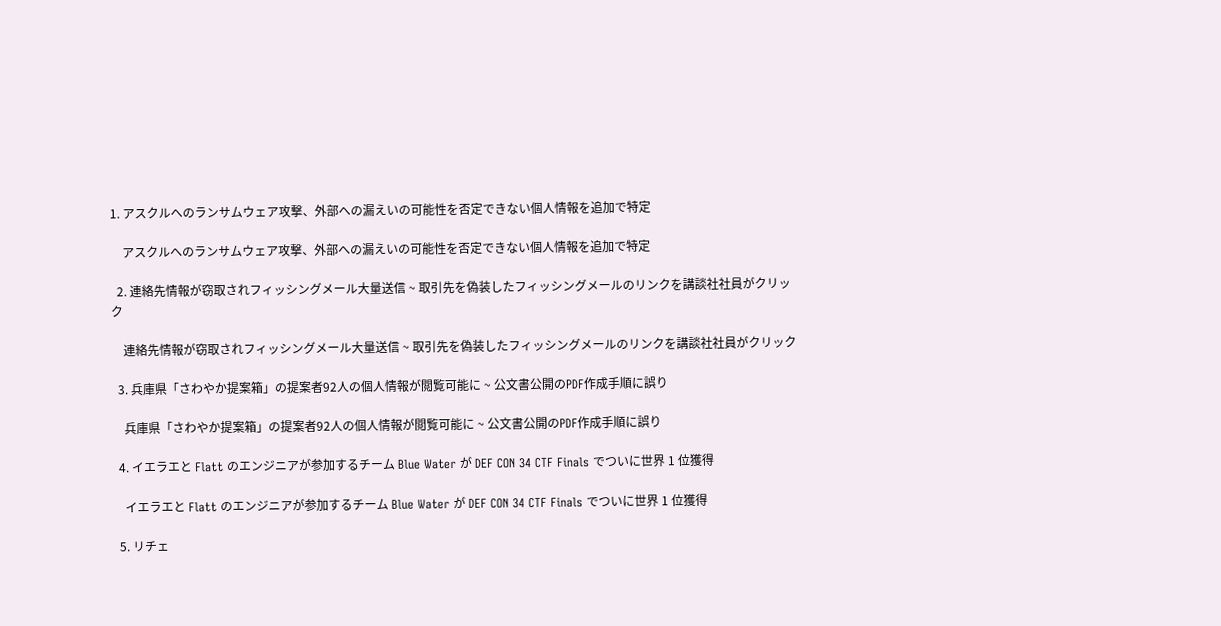1. アスクルへのランサムウェア攻撃、外部への漏えいの可能性を否定できない個人情報を追加で特定

    アスクルへのランサムウェア攻撃、外部への漏えいの可能性を否定できない個人情報を追加で特定

  2. 連絡先情報が窃取されフィッシングメール大量送信 ~ 取引先を偽装したフィッシングメールのリンクを講談社社員がクリック

    連絡先情報が窃取されフィッシングメール大量送信 ~ 取引先を偽装したフィッシングメールのリンクを講談社社員がクリック

  3. 兵庫県「さわやか提案箱」の提案者92人の個人情報が閲覧可能に ~ 公文書公開のPDF作成手順に誤り

    兵庫県「さわやか提案箱」の提案者92人の個人情報が閲覧可能に ~ 公文書公開のPDF作成手順に誤り

  4. イエラエと Flatt のエンジニアが参加するチーム Blue Water が DEF CON 34 CTF Finals でついに世界 1 位獲得

    イエラエと Flatt のエンジニアが参加するチーム Blue Water が DEF CON 34 CTF Finals でついに世界 1 位獲得

  5. リチェ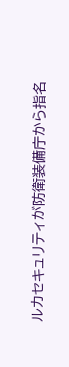ルカセキュリティが防衛装備庁から指名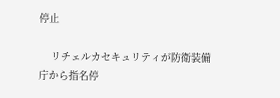停止

    リチェルカセキュリティが防衛装備庁から指名停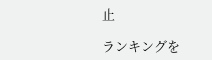止

ランキングを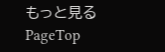もっと見る
PageTop